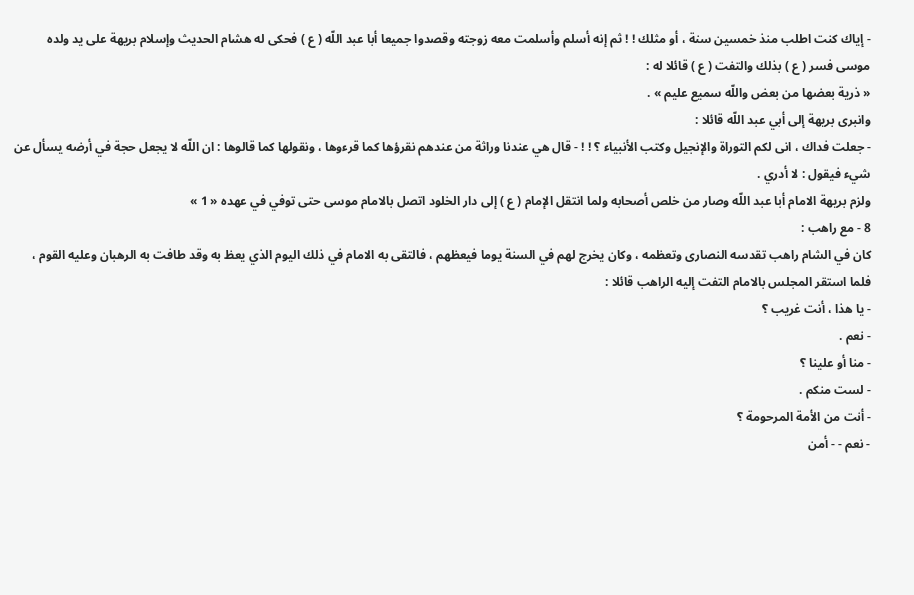- إياك كنت اطلب منذ خمسين سنة ، أو مثلك ! ! ثم إنه أسلم وأسلمت معه زوجته وقصدوا جميعا أبا عبد اللّه ( ع ) فحكى له هشام الحديث وإسلام بريهة على يد ولده موسى فسر ( ع ) بذلك والتفت ( ع ) قائلا له :
« ذرية بعضها من بعض واللّه سميع عليم » .
وانبرى بريهة إلى أبي عبد اللّه قائلا :
- جعلت فداك ، انى لكم التوراة والإنجيل وكتب الأنبياء ؟ ! ! - قال هي عندنا وراثة من عندهم نقرؤها كما قرءوها ، ونقولها كما قالوها : ان اللّه لا يجعل حجة في أرضه يسأل عن شيء فيقول : لا أدري .
ولزم بريهة الامام أبا عبد اللّه وصار من خلص أصحابه ولما انتقل الإمام ( ع ) إلى دار الخلود اتصل بالامام موسى حتى توفي في عهده « 1 »
8 - مع راهب :
كان في الشام راهب تقدسه النصارى وتعظمه ، وكان يخرج لهم في السنة يوما فيعظهم ، فالتقى به الامام في ذلك اليوم الذي يعظ به وقد طافت به الرهبان وعليه القوم ، فلما استقر المجلس بالامام التفت إليه الراهب قائلا :
- يا هذا ، أنت غريب ؟
- نعم .
- منا أو علينا ؟
- لست منكم .
- أنت من الأمة المرحومة ؟
- نعم - - أمن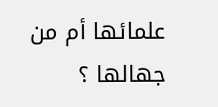علمائها أم من جهالها ؟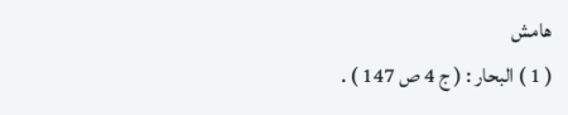هامش
( 1 ) البحار : ( ج 4 ص 147 ) .